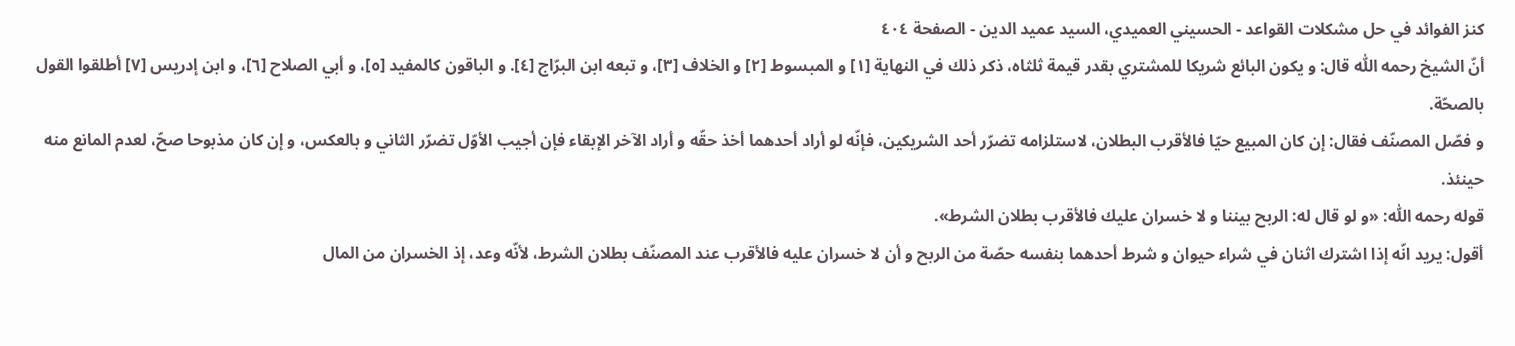كنز الفوائد في حل مشكلات القواعد - الحسيني العميدي، السيد عميد الدين - الصفحة ٤٠٤
أنّ الشيخ رحمه اللّٰه قال: و يكون البائع شريكا للمشتري بقدر قيمة ثلثاه، ذكر ذلك في النهاية [١] و المبسوط [٢] و الخلاف [٣]، و تبعه ابن البرّاج [٤]. و الباقون كالمفيد [٥]، و أبي الصلاح [٦]، و ابن إدريس [٧] أطلقوا القول بالصحّة.
و فصّل المصنّف فقال: إن كان المبيع حيّا فالأقرب البطلان، لاستلزامه تضرّر أحد الشريكين، فإنّه لو أراد أحدهما أخذ حقّه و أراد الآخر الإبقاء فإن أجيب الأوّل تضرّر الثاني و بالعكس، و إن كان مذبوحا صحّ، لعدم المانع منه حينئذ.
قوله رحمه اللّٰه: «و لو قال له: الربح بيننا و لا خسران عليك فالأقرب بطلان الشرط».
أقول: يريد انّه إذا اشترك اثنان في شراء حيوان و شرط أحدهما بنفسه حصّة من الربح و أن لا خسران عليه فالأقرب عند المصنّف بطلان الشرط، لأنّه وعد، إذ الخسران من المال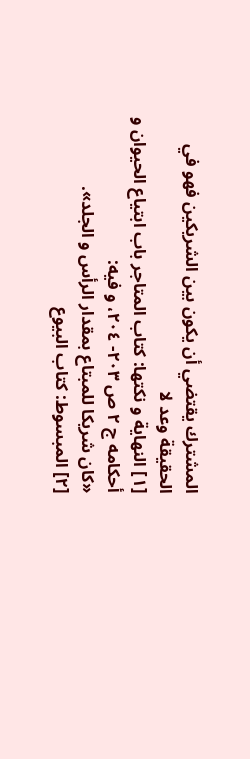المشترك يقتضي أن يكون بين الشريكين فهو في الحقيقة وعد لا
[١] النهاية و نكتها: كتاب المتاجر باب ابتياع الحيوان و أحكامه ج ٢ ص ٢٠٣- ٢٠٤، و فيه:
«كان شريكا للمبتاع بمقدار الرأس و الجلد».
[٢] المبسوط: كتاب البيوع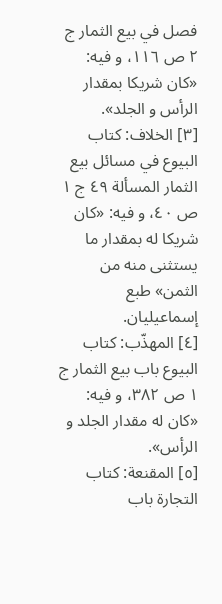فصل في بيع الثمار ج ٢ ص ١١٦، و فيه: «كان شريكا بمقدار الرأس و الجلد».
[٣] الخلاف: كتاب البيوع في مسائل بيع الثمار المسألة ٤٩ ج ١ ص ٤٠، و فيه: «كان شريكا له بمقدار ما يستثنى منه من الثمن» طبع إسماعيليان.
[٤] المهذّب: كتاب البيوع باب بيع الثمار ج ١ ص ٣٨٢، و فيه: «كان له مقدار الجلد و الرأس».
[٥] المقنعة: كتاب التجارة باب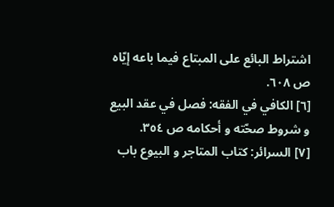اشتراط البائع على المبتاع فيما باعه إيّاه ص ٦٠٨.
[٦] الكافي في الفقه: فصل في عقد البيع و شروط صحّته و أحكامه ص ٣٥٤.
[٧] السرائر: كتاب المتاجر و البيوع باب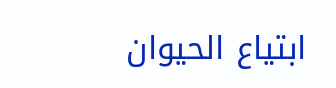ابتياع الحيوان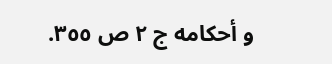و أحكامه ج ٢ ص ٣٥٥.